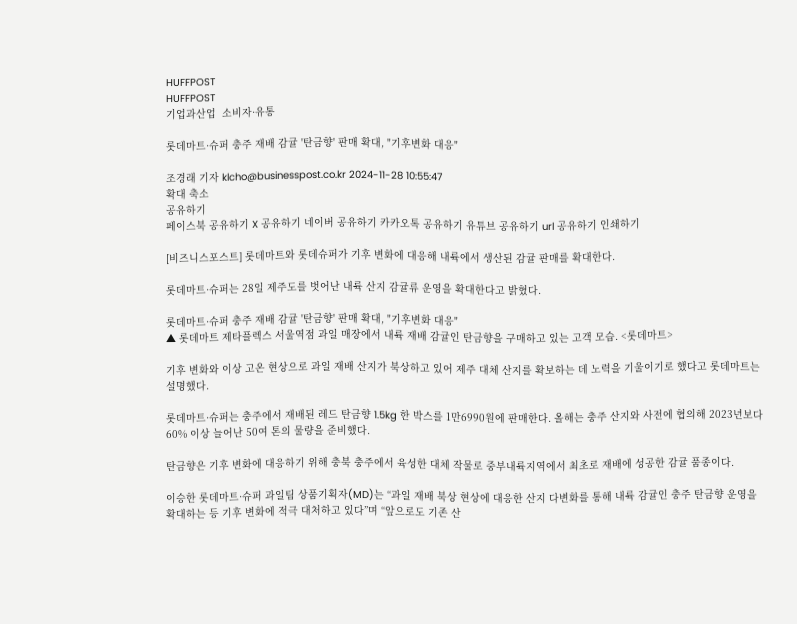HUFFPOST
HUFFPOST
기업과산업  소비자·유통

롯데마트·슈퍼 충주 재배 감귤 '탄금향' 판매 확대, "기후변화 대응"

조경래 기자 klcho@businesspost.co.kr 2024-11-28 10:55:47
확대 축소
공유하기
페이스북 공유하기 X 공유하기 네이버 공유하기 카카오톡 공유하기 유튜브 공유하기 url 공유하기 인쇄하기

[비즈니스포스트] 롯데마트와 롯데슈퍼가 기후 변화에 대응해 내륙에서 생산된 감귤 판매를 확대한다.

롯데마트·슈퍼는 28일 제주도를 벗어난 내륙 산지 감귤류 운영을 확대한다고 밝혔다.

롯데마트·슈퍼 충주 재배 감귤 '탄금향' 판매 확대, "기후변화 대응"
▲ 롯데마트 제타플렉스 서울역점 과일 매장에서 내륙 재배 감귤인 탄금향을 구매하고 있는 고객 모습. <롯데마트>

기후 변화와 이상 고온 현상으로 과일 재배 산지가 북상하고 있어 제주 대체 산지를 확보하는 데 노력을 기울이기로 했다고 롯데마트는 설명했다.

롯데마트·슈퍼는 충주에서 재배된 레드 탄금향 1.5kg 한 박스를 1만6990원에 판매한다. 올해는 충주 산지와 사전에 협의해 2023년보다 60% 이상 늘어난 50여 톤의 물량을 준비했다.

탄금향은 기후 변화에 대응하기 위해 충북 충주에서 육성한 대체 작물로 중부내륙지역에서 최초로 재배에 성공한 감귤 품종이다.

이승한 롯데마트·슈퍼 과일팀 상품기획자(MD)는 “과일 재배 북상 현상에 대응한 산지 다변화를 통해 내륙 감귤인 충주 탄금향 운영을 확대하는 등 기후 변화에 적극 대처하고 있다”며 “앞으로도 기존 산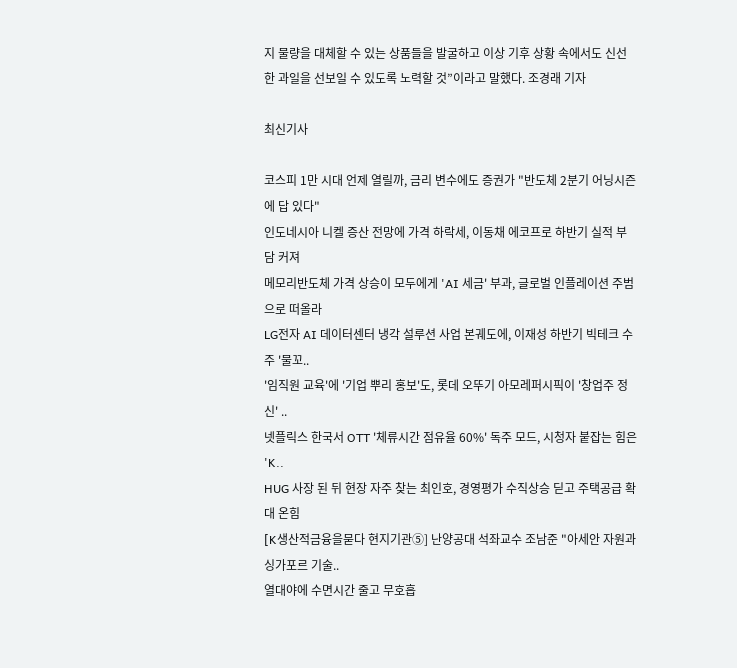지 물량을 대체할 수 있는 상품들을 발굴하고 이상 기후 상황 속에서도 신선한 과일을 선보일 수 있도록 노력할 것”이라고 말했다. 조경래 기자

최신기사

코스피 1만 시대 언제 열릴까, 금리 변수에도 증권가 "반도체 2분기 어닝시즌에 답 있다"
인도네시아 니켈 증산 전망에 가격 하락세, 이동채 에코프로 하반기 실적 부담 커져
메모리반도체 가격 상승이 모두에게 'AI 세금' 부과, 글로벌 인플레이션 주범으로 떠올라
LG전자 AI 데이터센터 냉각 설루션 사업 본궤도에, 이재성 하반기 빅테크 수주 '물꼬..
'임직원 교육'에 '기업 뿌리 홍보'도, 롯데 오뚜기 아모레퍼시픽이 '창업주 정신' ..
넷플릭스 한국서 OTT '체류시간 점유율 60%' 독주 모드, 시청자 붙잡는 힘은 'K..
HUG 사장 된 뒤 현장 자주 찾는 최인호, 경영평가 수직상승 딛고 주택공급 확대 온힘
[K생산적금융을묻다 현지기관⑤] 난양공대 석좌교수 조남준 "아세안 자원과 싱가포르 기술..
열대야에 수면시간 줄고 무호흡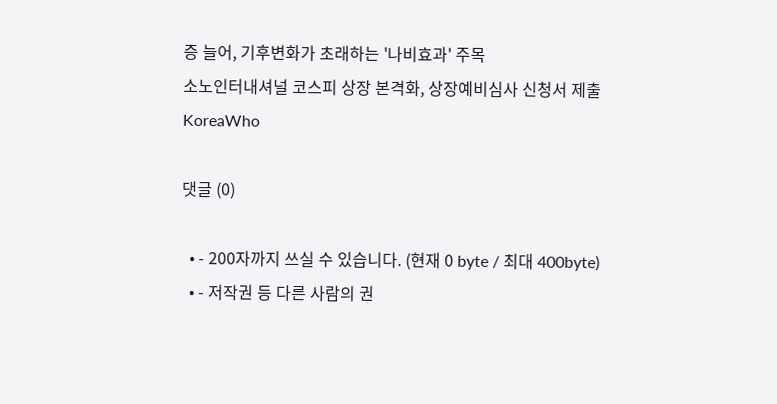증 늘어, 기후변화가 초래하는 '나비효과' 주목
소노인터내셔널 코스피 상장 본격화, 상장예비심사 신청서 제출
KoreaWho

댓글 (0)

  • - 200자까지 쓰실 수 있습니다. (현재 0 byte / 최대 400byte)
  • - 저작권 등 다른 사람의 권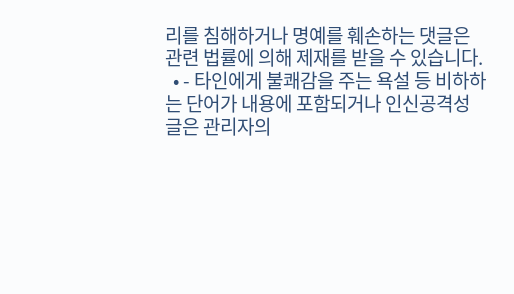리를 침해하거나 명예를 훼손하는 댓글은 관련 법률에 의해 제재를 받을 수 있습니다.
  • - 타인에게 불쾌감을 주는 욕설 등 비하하는 단어가 내용에 포함되거나 인신공격성 글은 관리자의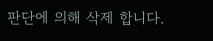판단에 의해 삭제 합니다.